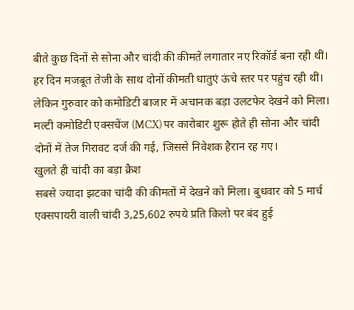बीते कुछ दिनों से सोना और चांदी की कीमतें लगातार नए रिकॉर्ड बना रही थीं। हर दिन मजबूत तेजी के साथ दोनों कीमती धातुएं ऊंचे स्तर पर पहुंच रही थीं। लेकिन गुरुवार को कमोडिटी बाजार में अचानक बड़ा उलटफेर देखने को मिला। मल्टी कमोडिटी एक्सचेंज (MCX) पर कारोबार शुरू होते ही सोना और चांदी दोनों में तेज गिरावट दर्ज की गई, जिससे निवेशक हैरान रह गए।
खुलते ही चांदी का बड़ा क्रैश
सबसे ज्यादा झटका चांदी की कीमतों में देखने को मिला। बुधवार को 5 मार्च एक्सपायरी वाली चांदी 3,25,602 रुपये प्रति किलो पर बंद हुई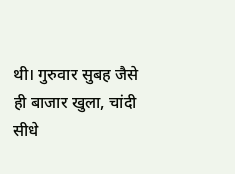थी। गुरुवार सुबह जैसे ही बाजार खुला, चांदी सीधे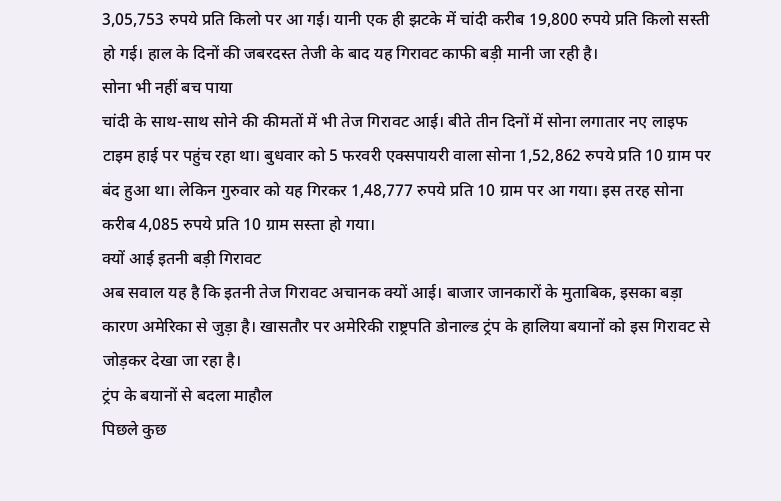3,05,753 रुपये प्रति किलो पर आ गई। यानी एक ही झटके में चांदी करीब 19,800 रुपये प्रति किलो सस्ती हो गई। हाल के दिनों की जबरदस्त तेजी के बाद यह गिरावट काफी बड़ी मानी जा रही है।
सोना भी नहीं बच पाया
चांदी के साथ-साथ सोने की कीमतों में भी तेज गिरावट आई। बीते तीन दिनों में सोना लगातार नए लाइफ टाइम हाई पर पहुंच रहा था। बुधवार को 5 फरवरी एक्सपायरी वाला सोना 1,52,862 रुपये प्रति 10 ग्राम पर बंद हुआ था। लेकिन गुरुवार को यह गिरकर 1,48,777 रुपये प्रति 10 ग्राम पर आ गया। इस तरह सोना करीब 4,085 रुपये प्रति 10 ग्राम सस्ता हो गया।
क्यों आई इतनी बड़ी गिरावट
अब सवाल यह है कि इतनी तेज गिरावट अचानक क्यों आई। बाजार जानकारों के मुताबिक, इसका बड़ा कारण अमेरिका से जुड़ा है। खासतौर पर अमेरिकी राष्ट्रपति डोनाल्ड ट्रंप के हालिया बयानों को इस गिरावट से जोड़कर देखा जा रहा है।
ट्रंप के बयानों से बदला माहौल
पिछले कुछ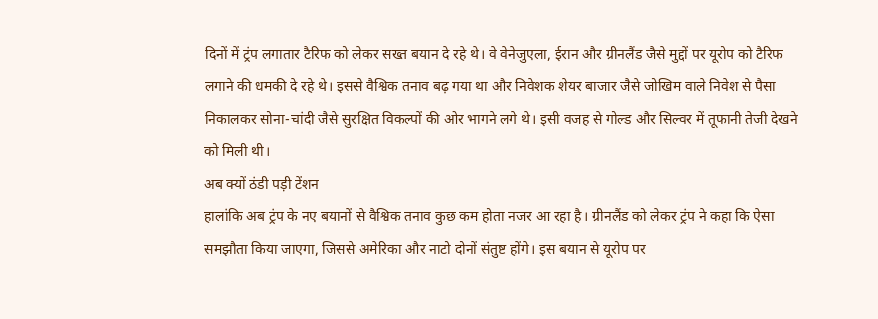दिनों में ट्रंप लगातार टैरिफ को लेकर सख्त बयान दे रहे थे। वे वेनेजुएला, ईरान और ग्रीनलैंड जैसे मुद्दों पर यूरोप को टैरिफ लगाने की धमकी दे रहे थे। इससे वैश्विक तनाव बढ़ गया था और निवेशक शेयर बाजार जैसे जोखिम वाले निवेश से पैसा निकालकर सोना-चांदी जैसे सुरक्षित विकल्पों की ओर भागने लगे थे। इसी वजह से गोल्ड और सिल्वर में तूफानी तेजी देखने को मिली थी।
अब क्यों ठंडी पड़ी टेंशन
हालांकि अब ट्रंप के नए बयानों से वैश्विक तनाव कुछ कम होता नजर आ रहा है। ग्रीनलैंड को लेकर ट्रंप ने कहा कि ऐसा समझौता किया जाएगा, जिससे अमेरिका और नाटो दोनों संतुष्ट होंगे। इस बयान से यूरोप पर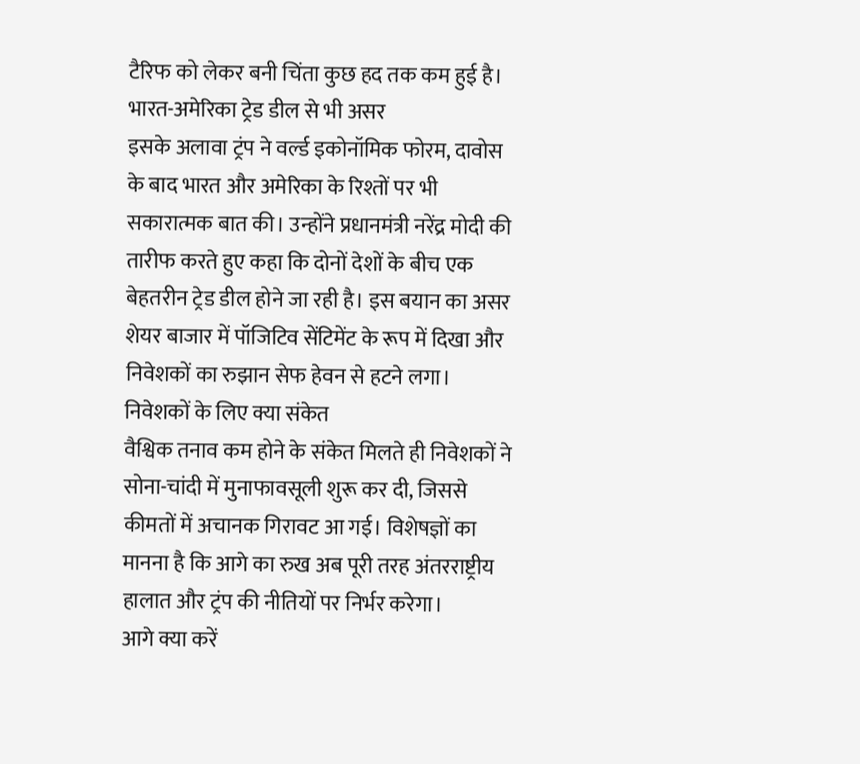टैरिफ को लेकर बनी चिंता कुछ हद तक कम हुई है।
भारत-अमेरिका ट्रेड डील से भी असर
इसके अलावा ट्रंप ने वर्ल्ड इकोनॉमिक फोरम, दावोस के बाद भारत और अमेरिका के रिश्तों पर भी सकारात्मक बात की। उन्होंने प्रधानमंत्री नरेंद्र मोदी की तारीफ करते हुए कहा कि दोनों देशों के बीच एक बेहतरीन ट्रेड डील होने जा रही है। इस बयान का असर शेयर बाजार में पॉजिटिव सेंटिमेंट के रूप में दिखा और निवेशकों का रुझान सेफ हेवन से हटने लगा।
निवेशकों के लिए क्या संकेत
वैश्विक तनाव कम होने के संकेत मिलते ही निवेशकों ने सोना-चांदी में मुनाफावसूली शुरू कर दी, जिससे कीमतों में अचानक गिरावट आ गई। विशेषज्ञों का मानना है कि आगे का रुख अब पूरी तरह अंतरराष्ट्रीय हालात और ट्रंप की नीतियों पर निर्भर करेगा।
आगे क्या करें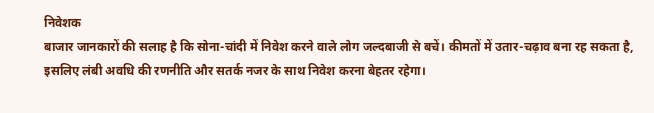निवेशक
बाजार जानकारों की सलाह है कि सोना-चांदी में निवेश करने वाले लोग जल्दबाजी से बचें। कीमतों में उतार-चढ़ाव बना रह सकता है, इसलिए लंबी अवधि की रणनीति और सतर्क नजर के साथ निवेश करना बेहतर रहेगा।